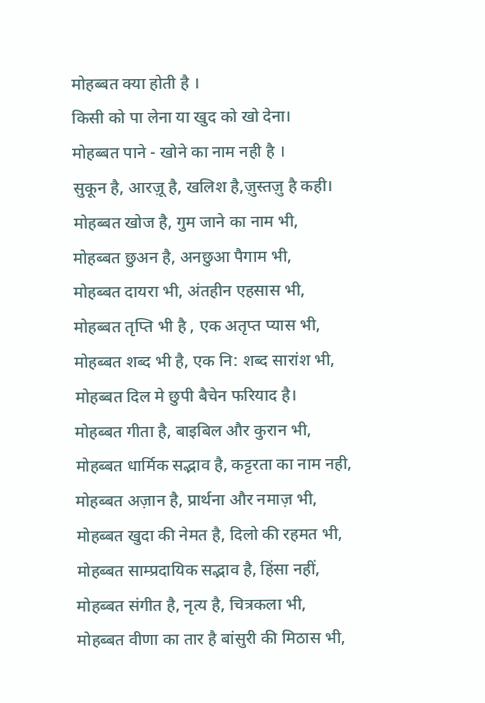मोहब्बत क्या होती है ।
किसी को पा लेना या खुद को खो देना।
मोहब्बत पाने - खोने का नाम नही है ।
सुकून है, आरज़ू है, खलिश है,ज़ुस्तज़ु है कही।
मोहब्बत खोज है, गुम जाने का नाम भी,
मोहब्बत छुअन है, अनछुआ पैगाम भी,
मोहब्बत दायरा भी, अंतहीन एहसास भी,
मोहब्बत तृप्ति भी है , एक अतृप्त प्यास भी,
मोहब्बत शब्द भी है, एक नि: शब्द सारांश भी,
मोहब्बत दिल मे छुपी बैचेन फरियाद है।
मोहब्बत गीता है, बाइबिल और कुरान भी,
मोहब्बत धार्मिक सद्भाव है, कट्टरता का नाम नही,
मोहब्बत अज़ान है, प्रार्थना और नमाज़ भी,
मोहब्बत खुदा की नेमत है, दिलो की रहमत भी,
मोहब्बत साम्प्रदायिक सद्भाव है, हिंसा नहीं,
मोहब्बत संगीत है, नृत्य है, चित्रकला भी,
मोहब्बत वीणा का तार है बांसुरी की मिठास भी,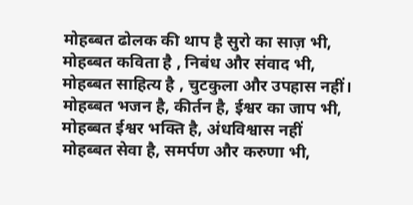मोहब्बत ढोलक की थाप है सुरो का साज़ भी,
मोहब्बत कविता है , निबंध और संवाद भी,
मोहब्बत साहित्य है , चुटकुला और उपहास नहीं।
मोहब्बत भजन है, कीर्तन है, ईश्वर का जाप भी,
मोहब्बत ईश्वर भक्ति है, अंधविश्वास नहीं
मोहब्बत सेवा है, समर्पण और करुणा भी,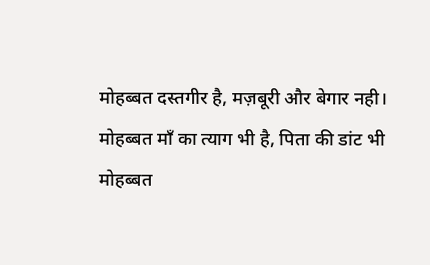मोहब्बत दस्तगीर है, मज़बूरी और बेगार नही।
मोहब्बत माँ का त्याग भी है, पिता की डांट भी
मोहब्बत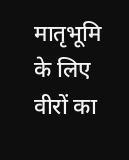मातृभूमि के लिए वीरों का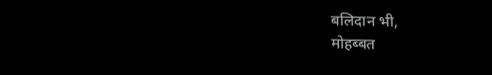बलिदान भी,
मोहब्बत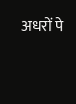अधरों पे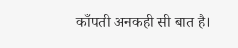काँपती अनकही सी बात है।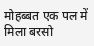मोहब्बत एक पल में मिला बरसो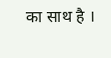का साथ है ।